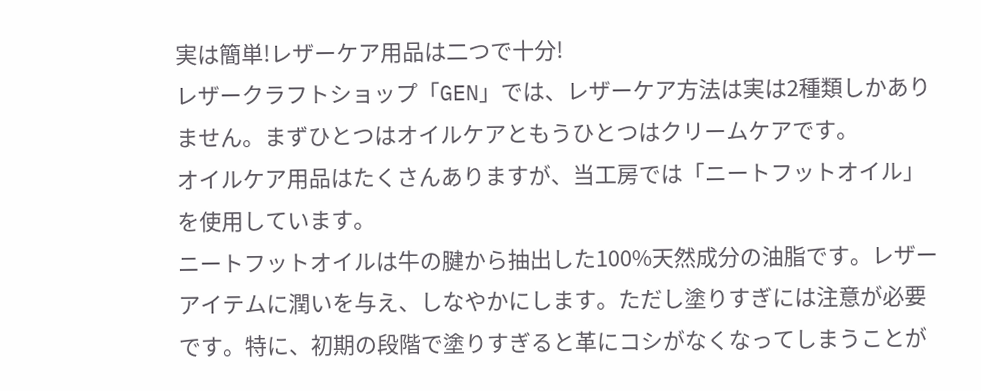実は簡単!レザーケア用品は二つで十分!
レザークラフトショップ「GEN」では、レザーケア方法は実は2種類しかありません。まずひとつはオイルケアともうひとつはクリームケアです。
オイルケア用品はたくさんありますが、当工房では「ニートフットオイル」を使用しています。
ニートフットオイルは牛の腱から抽出した100%天然成分の油脂です。レザーアイテムに潤いを与え、しなやかにします。ただし塗りすぎには注意が必要です。特に、初期の段階で塗りすぎると革にコシがなくなってしまうことが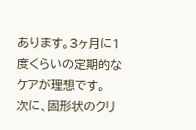あります。3ヶ月に1度くらいの定期的なケアが理想です。
次に、固形状のクリ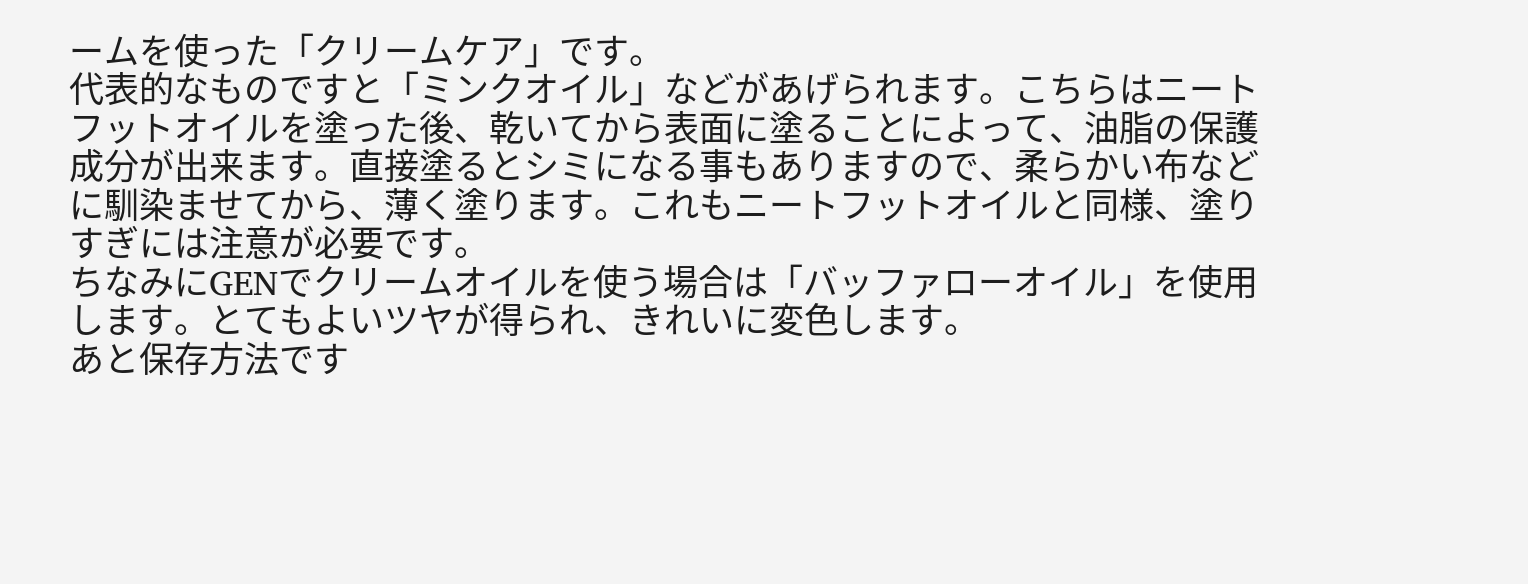ームを使った「クリームケア」です。
代表的なものですと「ミンクオイル」などがあげられます。こちらはニートフットオイルを塗った後、乾いてから表面に塗ることによって、油脂の保護成分が出来ます。直接塗るとシミになる事もありますので、柔らかい布などに馴染ませてから、薄く塗ります。これもニートフットオイルと同様、塗りすぎには注意が必要です。
ちなみにGENでクリームオイルを使う場合は「バッファローオイル」を使用します。とてもよいツヤが得られ、きれいに変色します。
あと保存方法です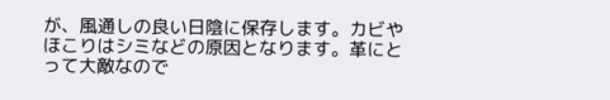が、風通しの良い日陰に保存します。カビやほこりはシミなどの原因となります。革にとって大敵なので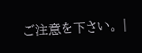ご注意を下さい。 |